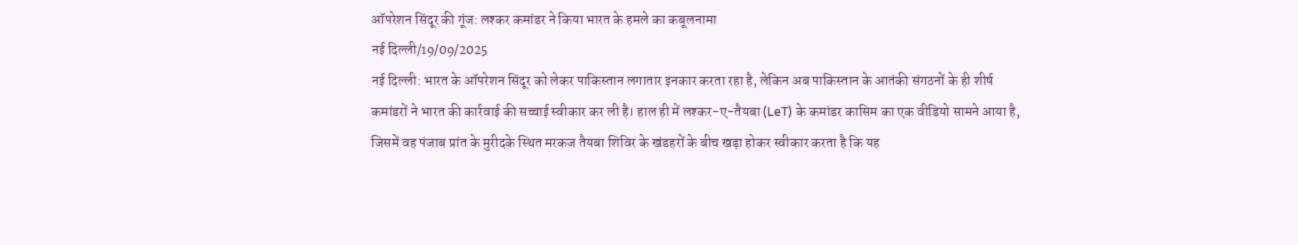ऑपरेशन सिंदूर की गूंज: लश्कर कमांडर ने किया भारत के हमले का कबूलनामा
नई दिल्ली/19/09/2025
नई दिल्ली: भारत के ऑपरेशन सिंदूर को लेकर पाकिस्तान लगातार इनकार करता रहा है, लेकिन अब पाकिस्तान के आतंकी संगठनों के ही शीर्ष कमांडरों ने भारत की कार्रवाई की सच्चाई स्वीकार कर ली है। हाल ही में लश्कर-ए-तैयबा (LeT) के कमांडर कासिम का एक वीडियो सामने आया है, जिसमें वह पंजाब प्रांत के मुरीदके स्थित मरकज तैयबा शिविर के खंडहरों के बीच खड़ा होकर स्वीकार करता है कि यह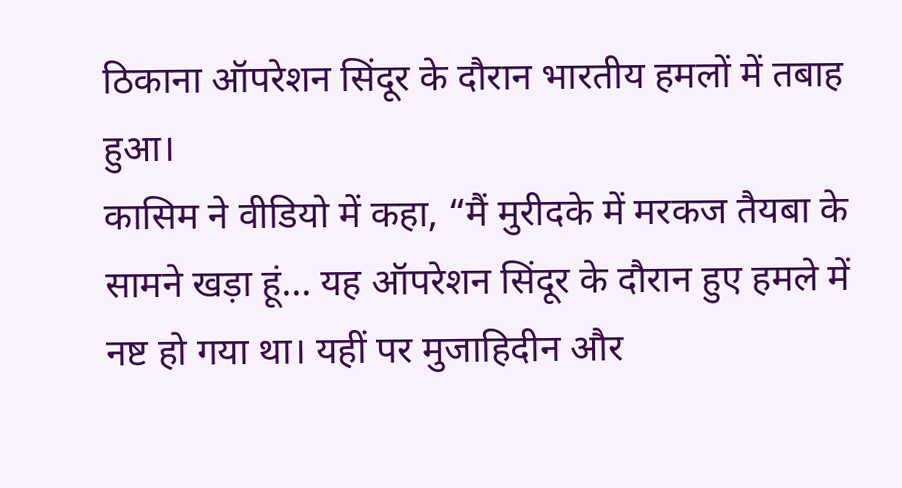ठिकाना ऑपरेशन सिंदूर के दौरान भारतीय हमलों में तबाह हुआ।
कासिम ने वीडियो में कहा, “मैं मुरीदके में मरकज तैयबा के सामने खड़ा हूं… यह ऑपरेशन सिंदूर के दौरान हुए हमले में नष्ट हो गया था। यहीं पर मुजाहिदीन और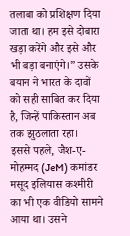तलाबा को प्रशिक्षण दिया जाता था। हम इसे दोबारा खड़ा करेंगे और इसे और भी बड़ा बनाएंगे।” उसके बयान ने भारत के दावों को सही साबित कर दिया है, जिन्हें पाकिस्तान अब तक झुठलाता रहा।
इससे पहले, जैश-ए-मोहम्मद (JeM) कमांडर मसूद इलियास कश्मीरी का भी एक वीडियो सामने आया था। उसने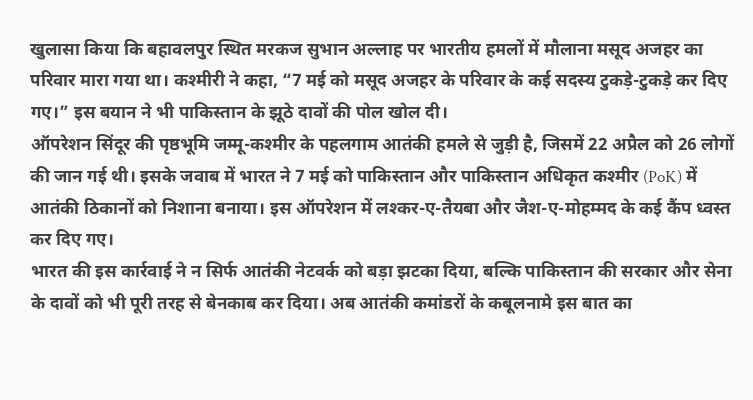खुलासा किया कि बहावलपुर स्थित मरकज सुभान अल्लाह पर भारतीय हमलों में मौलाना मसूद अजहर का परिवार मारा गया था। कश्मीरी ने कहा, “7 मई को मसूद अजहर के परिवार के कई सदस्य टुकड़े-टुकड़े कर दिए गए।” इस बयान ने भी पाकिस्तान के झूठे दावों की पोल खोल दी।
ऑपरेशन सिंदूर की पृष्ठभूमि जम्मू-कश्मीर के पहलगाम आतंकी हमले से जुड़ी है, जिसमें 22 अप्रैल को 26 लोगों की जान गई थी। इसके जवाब में भारत ने 7 मई को पाकिस्तान और पाकिस्तान अधिकृत कश्मीर (PoK) में आतंकी ठिकानों को निशाना बनाया। इस ऑपरेशन में लश्कर-ए-तैयबा और जैश-ए-मोहम्मद के कई कैंप ध्वस्त कर दिए गए।
भारत की इस कार्रवाई ने न सिर्फ आतंकी नेटवर्क को बड़ा झटका दिया, बल्कि पाकिस्तान की सरकार और सेना के दावों को भी पूरी तरह से बेनकाब कर दिया। अब आतंकी कमांडरों के कबूलनामे इस बात का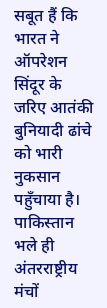सबूत हैं कि भारत ने ऑपरेशन सिंदूर के जरिए आतंकी बुनियादी ढांचे को भारी नुकसान पहुँचाया है।
पाकिस्तान भले ही अंतरराष्ट्रीय मंचों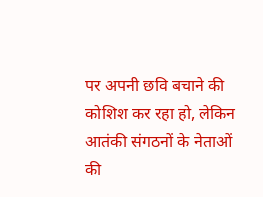पर अपनी छवि बचाने की कोशिश कर रहा हो, लेकिन आतंकी संगठनों के नेताओं की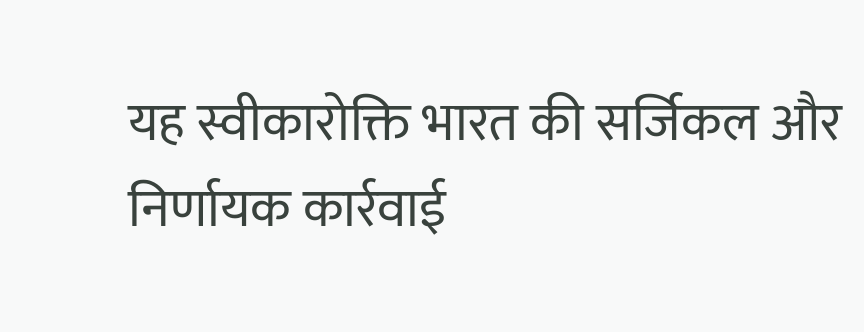यह स्वीकारोक्ति भारत की सर्जिकल और निर्णायक कार्रवाई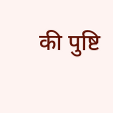की पुष्टि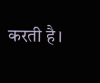करती है।